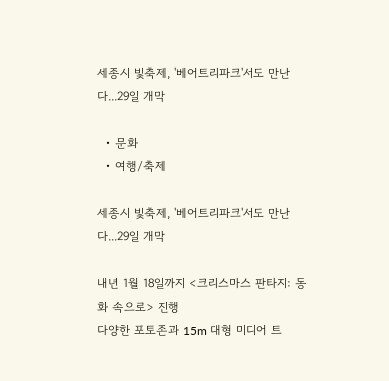세종시 빛축제, '베어트리파크'서도 만난다...29일 개막

  • 문화
  • 여행/축제

세종시 빛축제, '베어트리파크'서도 만난다...29일 개막

내년 1월 18일까지 <크리스마스 판타지: 동화 속으로> 진행
다양한 포토존과 15m 대형 미디어 트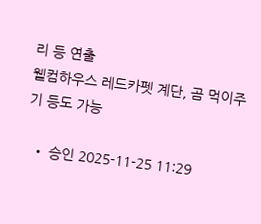리 등 연출
웰컴하우스 레드카펫 계단, 곰 먹이주기 등도 가능

  • 승인 2025-11-25 11:29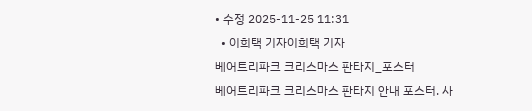• 수정 2025-11-25 11:31
  • 이희택 기자이희택 기자
베어트리파크 크리스마스 판타지_포스터
베어트리파크 크리스마스 판타지 안내 포스터. 사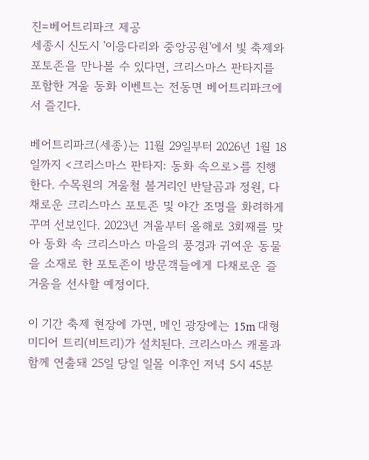진=베어트리파크 제공
세종시 신도시 '이응다리와 중앙공원'에서 빛 축제와 포토존을 만나볼 수 있다면, 크리스마스 판타지를 포함한 겨울 동화 이벤트는 전동면 베어트리파크에서 즐긴다.

베어트리파크(세종)는 11월 29일부터 2026년 1월 18일까지 <크리스마스 판타지: 동화 속으로>를 진행한다. 수목원의 겨울철 볼거리인 반달곰과 정원, 다채로운 크리스마스 포토존 및 야간 조명을 화려하게 꾸며 선보인다. 2023년 겨울부터 올해로 3회째를 맞아 동화 속 크리스마스 마을의 풍경과 귀여운 동물을 소재로 한 포토존이 방문객들에게 다채로운 즐거움을 선사할 예정이다.

이 기간 축제 현장에 가면, 메인 광장에는 15m 대형 미디어 트리(비트리)가 설치된다. 크리스마스 캐롤과 함께 연출돼 25일 당일 일몰 이후인 저녁 5시 45분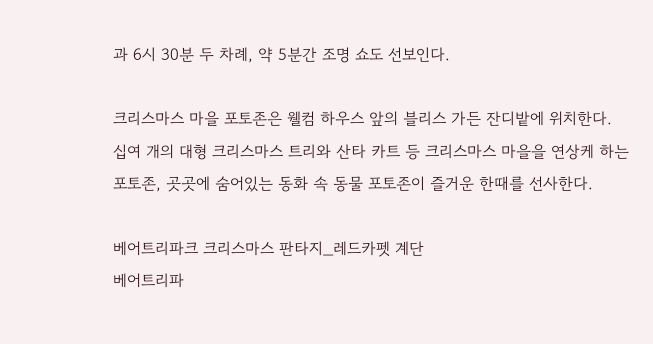과 6시 30분 두 차례, 약 5분간 조명 쇼도 선보인다.

크리스마스 마을 포토존은 웰컴 하우스 앞의 블리스 가든 잔디밭에 위치한다. 십여 개의 대형 크리스마스 트리와 산타 카트 등 크리스마스 마을을 연상케 하는 포토존, 곳곳에 숨어있는 동화 속 동물 포토존이 즐거운 한때를 선사한다.

베어트리파크 크리스마스 판타지_레드카펫 계단
베어트리파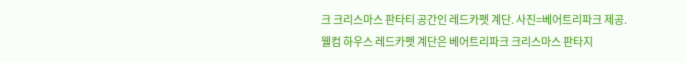크 크리스마스 판타티 공간인 레드카펫 계단. 사진=베어트리파크 제공.
웰컴 하우스 레드카펫 계단은 베어트리파크 크리스마스 판타지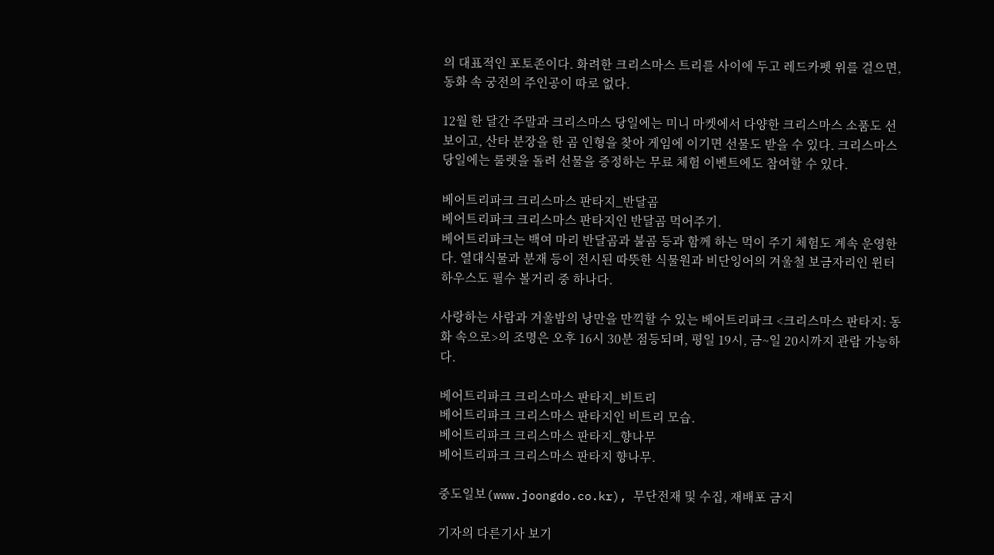의 대표적인 포토존이다. 화려한 크리스마스 트리를 사이에 두고 레드카펫 위를 걸으면, 동화 속 궁전의 주인공이 따로 없다.

12월 한 달간 주말과 크리스마스 당일에는 미니 마켓에서 다양한 크리스마스 소품도 선보이고, 산타 분장을 한 곰 인형을 찾아 게임에 이기면 선물도 받을 수 있다. 크리스마스 당일에는 룰렛을 돌려 선물을 증정하는 무료 체험 이벤트에도 참여할 수 있다.

베어트리파크 크리스마스 판타지_반달곰
베어트리파크 크리스마스 판타지인 반달곰 먹어주기.
베어트리파크는 백여 마리 반달곰과 불곰 등과 함께 하는 먹이 주기 체험도 계속 운영한다. 열대식물과 분재 등이 전시된 따뜻한 식물원과 비단잉어의 겨울철 보금자리인 윈터 하우스도 필수 볼거리 중 하나다.

사랑하는 사람과 겨울밤의 낭만을 만끽할 수 있는 베어트리파크 <크리스마스 판타지: 동화 속으로>의 조명은 오후 16시 30분 점등되며, 평일 19시, 금~일 20시까지 관람 가능하다.

베어트리파크 크리스마스 판타지_비트리
베어트리파크 크리스마스 판타지인 비트리 모습.
베어트리파크 크리스마스 판타지_향나무
베어트리파크 크리스마스 판타지 향나무.

중도일보(www.joongdo.co.kr), 무단전재 및 수집, 재배포 금지

기자의 다른기사 보기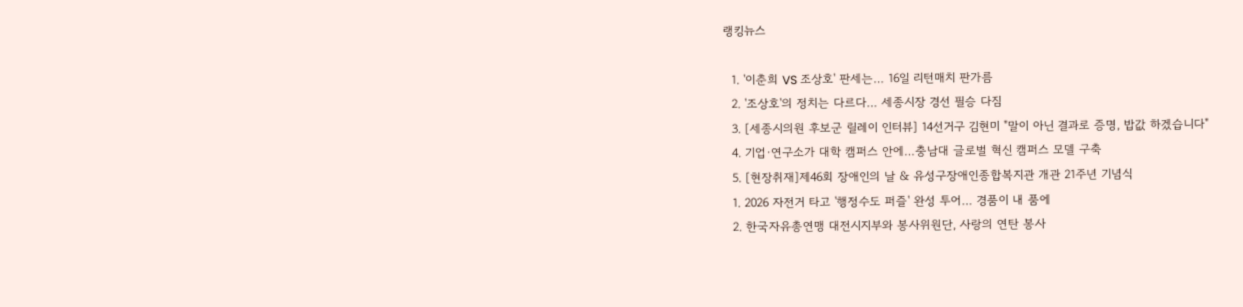랭킹뉴스

  1. '이춘희 VS 조상호' 판세는… 16일 리턴매치 판가름
  2. '조상호'의 정치는 다르다… 세종시장 경선 필승 다짐
  3. [세종시의원 후보군 릴레이 인터뷰] 14선거구 김현미 "말이 아닌 결과로 증명, 밥값 하겠습니다"
  4. 기업·연구소가 대학 캠퍼스 안에…충남대 글로벌 혁신 캠퍼스 모델 구축
  5. [현장취재]제46회 장애인의 날 & 유성구장애인종합복지관 개관 21주년 기념식
  1. 2026 자전거 타고 '행정수도 퍼즐' 완성 투어… 경품이 내 품에
  2. 한국자유총연맹 대전시지부와 봉사위원단, 사랑의 연탄 봉사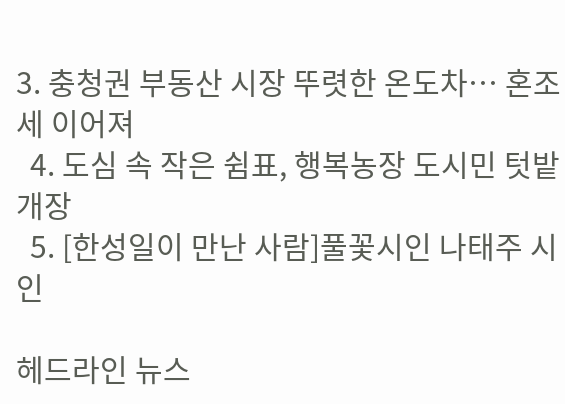3. 충청권 부동산 시장 뚜렷한 온도차… 혼조세 이어져
  4. 도심 속 작은 쉼표, 행복농장 도시민 텃밭 개장
  5. [한성일이 만난 사람]풀꽃시인 나태주 시인

헤드라인 뉴스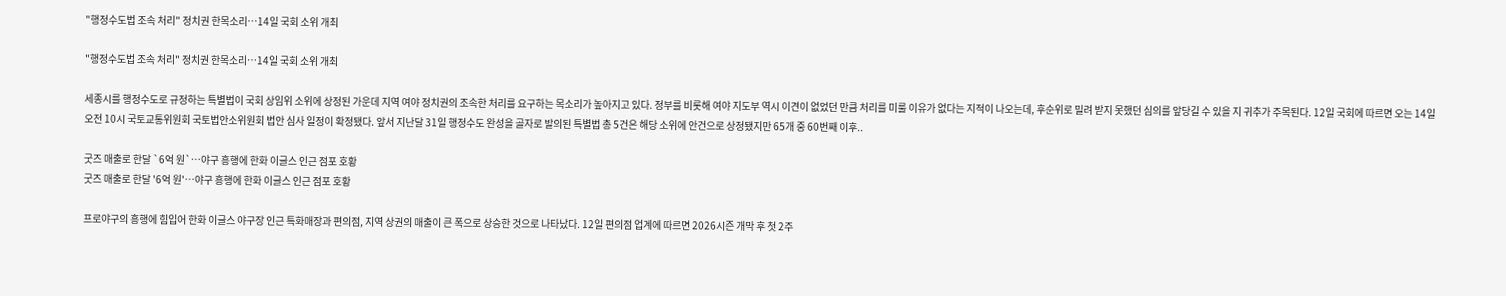"행정수도법 조속 처리" 정치권 한목소리…14일 국회 소위 개최

"행정수도법 조속 처리" 정치권 한목소리…14일 국회 소위 개최

세종시를 행정수도로 규정하는 특별법이 국회 상임위 소위에 상정된 가운데 지역 여야 정치권의 조속한 처리를 요구하는 목소리가 높아지고 있다. 정부를 비롯해 여야 지도부 역시 이견이 없었던 만큼 처리를 미룰 이유가 없다는 지적이 나오는데, 후순위로 밀려 받지 못했던 심의를 앞당길 수 있을 지 귀추가 주목된다. 12일 국회에 따르면 오는 14일 오전 10시 국토교통위원회 국토법안소위원회 법안 심사 일정이 확정됐다. 앞서 지난달 31일 행정수도 완성을 골자로 발의된 특별법 총 5건은 해당 소위에 안건으로 상정됐지만 65개 중 60번째 이후..

굿즈 매출로 한달 `6억 원`…야구 흥행에 한화 이글스 인근 점포 호황
굿즈 매출로 한달 '6억 원'…야구 흥행에 한화 이글스 인근 점포 호황

프로야구의 흥행에 힘입어 한화 이글스 야구장 인근 특화매장과 편의점, 지역 상권의 매출이 큰 폭으로 상승한 것으로 나타났다. 12일 편의점 업계에 따르면 2026시즌 개막 후 첫 2주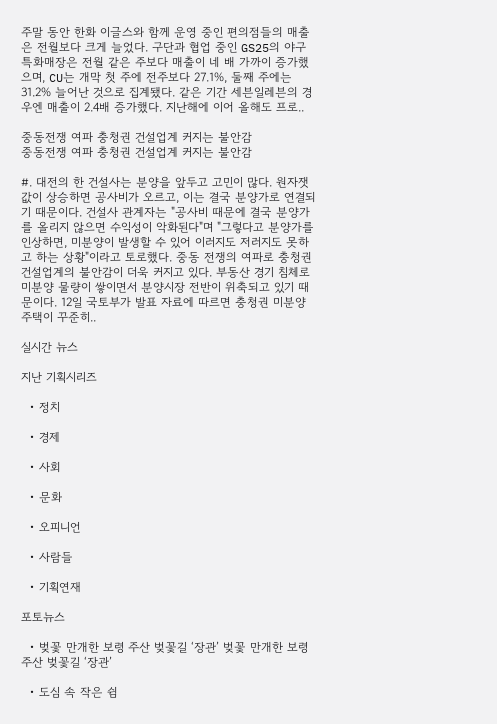주말 동안 한화 이글스와 함께 운영 중인 편의점들의 매출은 전월보다 크게 늘었다. 구단과 협업 중인 GS25의 야구 특화매장은 전월 같은 주보다 매출이 네 배 가까이 증가했으며, CU는 개막 첫 주에 전주보다 27.1%, 둘째 주에는 31.2% 늘어난 것으로 집계됐다. 같은 기간 세븐일레븐의 경우엔 매출이 2.4배 증가했다. 지난해에 이어 올해도 프로..

중동전쟁 여파 충청권 건설업계 커지는 불안감
중동전쟁 여파 충청권 건설업계 커지는 불안감

#. 대전의 한 건설사는 분양을 앞두고 고민이 많다. 원자잿값이 상승하면 공사비가 오르고, 이는 결국 분양가로 연결되기 때문이다. 건설사 관계자는 "공사비 때문에 결국 분양가를 올리지 않으면 수익성이 악화된다"며 "그렇다고 분양가를 인상하면, 미분양이 발생할 수 있어 이러지도 저러지도 못하고 하는 상황"이라고 토로했다. 중동 전쟁의 여파로 충청권 건설업계의 불안감이 더욱 커지고 있다. 부동산 경기 침체로 미분양 물량이 쌓이면서 분양시장 전반이 위축되고 있기 때문이다. 12일 국토부가 발표 자료에 따르면 충청권 미분양 주택이 꾸준히..

실시간 뉴스

지난 기획시리즈

  • 정치

  • 경제

  • 사회

  • 문화

  • 오피니언

  • 사람들

  • 기획연재

포토뉴스

  • 벚꽃 만개한 보령 주산 벚꽃길 ‘장관’ 벚꽃 만개한 보령 주산 벚꽃길 ‘장관’

  • 도심 속 작은 쉼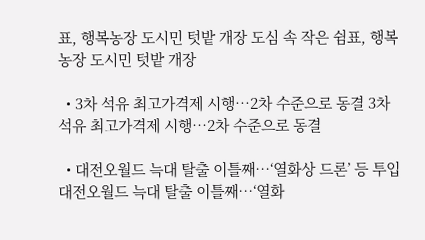표, 행복농장 도시민 텃밭 개장 도심 속 작은 쉼표, 행복농장 도시민 텃밭 개장

  • 3차 석유 최고가격제 시행…2차 수준으로 동결 3차 석유 최고가격제 시행…2차 수준으로 동결

  • 대전오월드 늑대 탈출 이틀째…‘열화상 드론’ 등 투입 대전오월드 늑대 탈출 이틀째…‘열화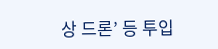상 드론’ 등 투입